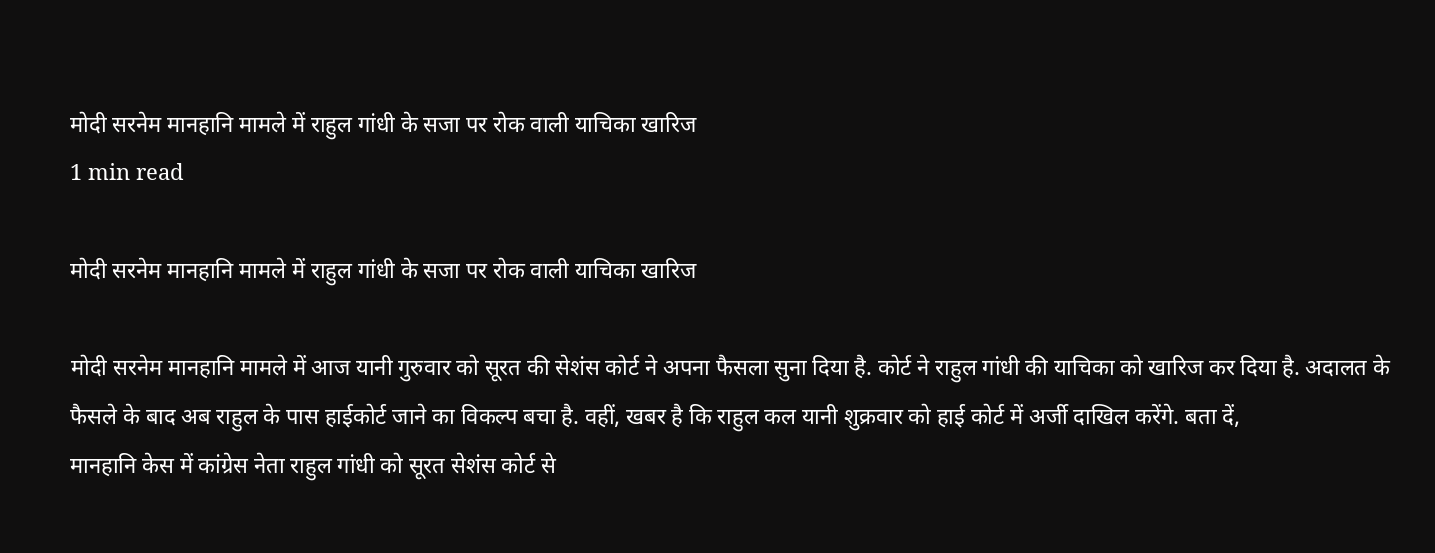मोदी सरनेम मानहानि मामले में राहुल गांधी के सजा पर रोक वाली याचिका खारिज
1 min read

मोदी सरनेम मानहानि मामले में राहुल गांधी के सजा पर रोक वाली याचिका खारिज

मोदी सरनेम मानहानि मामले में आज यानी गुरुवार को सूरत की सेशंस कोर्ट ने अपना फैसला सुना दिया है. कोर्ट ने राहुल गांधी की याचिका को खारिज कर दिया है. अदालत के फैसले के बाद अब राहुल के पास हाईकोर्ट जाने का विकल्प बचा है. वहीं, खबर है कि राहुल कल यानी शुक्रवार को हाई कोर्ट में अर्जी दाखिल करेंगे. बता दें,
मानहानि केस में कांग्रेस नेता राहुल गांधी को सूरत सेशंस कोर्ट से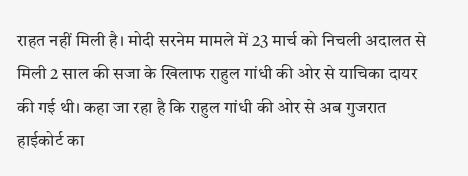राहत नहीं मिली है। मोदी सरनेम मामले में 23 मार्च को निचली अदालत से मिली 2 साल की सजा के खिलाफ राहुल गांधी की ओर से याचिका दायर की गई थी। कहा जा रहा है कि राहुल गांधी की ओर से अब गुजरात हाईकोर्ट का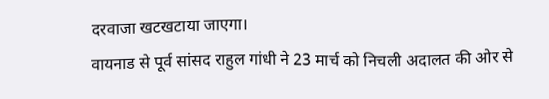दरवाजा खटखटाया जाएगा।
वायनाड से पूर्व सांसद राहुल गांधी ने 23 मार्च को निचली अदालत की ओर से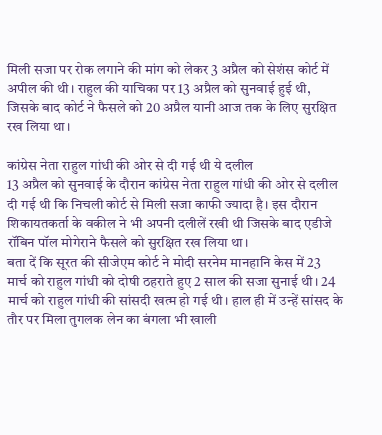मिली सजा पर रोक लगाने की मांग को लेकर 3 अप्रैल को सेशंस कोर्ट में अपील की थी। राहुल की याचिका पर 13 अप्रैल को सुनवाई हुई थी, जिसके बाद कोर्ट ने फैसले को 20 अप्रैल यानी आज तक के लिए सुरक्षित रख लिया था।

कांग्रेस नेता राहुल गांधी की ओर से दी गई थी ये दलील
13 अप्रैल को सुनवाई के दौरान कांग्रेस नेता राहुल गांधी की ओर से दलील दी गई थी कि निचली कोर्ट से मिली सजा काफी ज्यादा है। इस दौरान शिकायतकर्ता के वकील ने भी अपनी दलीलें रखी थी जिसके बाद एडीजे रॉबिन पॉल मोगेराने फैसले को सुरक्षित रख लिया था।
बता दें कि सूरत की सीजेएम कोर्ट ने मोदी सरनेम मानहानि केस में 23 मार्च को राहुल गांधी को दोषी ठहराते हुए 2 साल की सजा सुनाई थी। 24 मार्च को राहुल गांधी की सांसदी खत्म हो गई थी। हाल ही में उन्हें सांसद के तौर पर मिला तुगलक लेन का बंगला भी खाली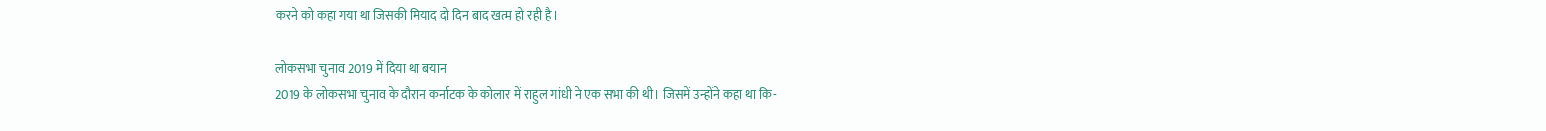करने को कहा गया था जिसकी मियाद दो दिन बाद खत्म हो रही है।

लोकसभा चुनाव 2019 में दिया था बयान
2019 के लोकसभा चुनाव के दौरान कर्नाटक के कोलार में राहुल गांधी ने एक सभा की थी। जिसमें उन्होंने कहा था कि-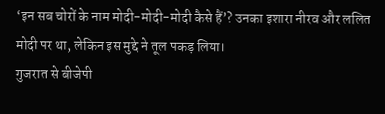‘इन सब चोरों के नाम मोदी-मोदी-मोदी कैसे हैं’? उनका इशारा नीरव और ललित मोदी पर था, लेकिन इस मुद्दे ने तूल पकड़ लिया।
गुजरात से बीजेपी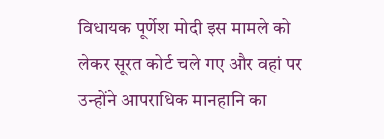विधायक पूर्णेश मोदी इस मामले को लेकर सूरत कोर्ट चले गए और वहां पर उन्होंने आपराधिक मानहानि का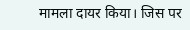मामला दायर किया। जिस पर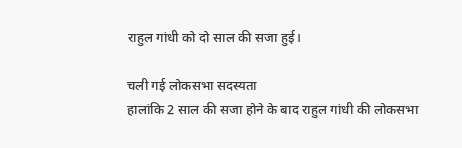राहुल गांधी को दो साल की सजा हुई।

चली गई लोकसभा सदस्यता
हालांकि 2 साल की सजा होने के बाद राहुल गांधी की लोकसभा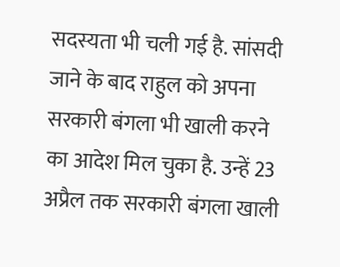सदस्यता भी चली गई है. सांसदी जाने के बाद राहुल को अपना सरकारी बंगला भी खाली करने का आदेश मिल चुका है. उन्हें 23 अप्रैल तक सरकारी बंगला खाली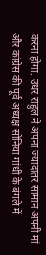करना होगा. उधर राहुल ने अपना ज्यादातर सामान अपनी मां और कांग्रेस की पूर्व अध्यक्ष सोनिया गांधी के बंगले में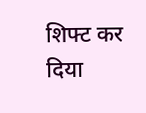शिफ्ट कर दिया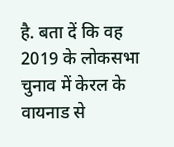है. बता दें कि वह 2019 के लोकसभा चुनाव में केरल के वायनाड से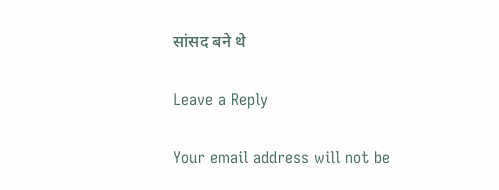सांसद बने थे

Leave a Reply

Your email address will not be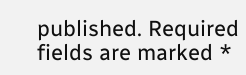published. Required fields are marked *